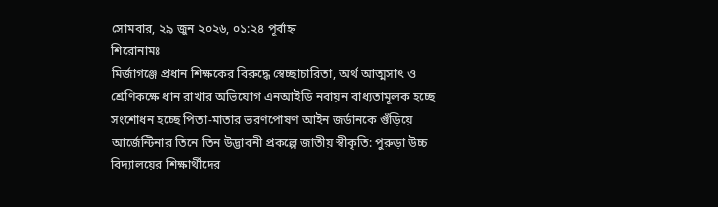সোমবার, ২৯ জুন ২০২৬, ০১:২৪ পূর্বাহ্ন
শিরোনামঃ
মির্জাগঞ্জে প্রধান শিক্ষকের বিরুদ্ধে স্বেচ্ছাচারিতা, অর্থ আত্মসাৎ ও শ্রেণিকক্ষে ধান রাখার অভিযোগ এনআইডি নবায়ন বাধ্যতামূলক হচ্ছে সংশোধন হচ্ছে পিতা-মাতার ভরণপোষণ আইন জর্ডানকে গুঁড়িয়ে আর্জেন্টিনার তিনে তিন উদ্ভাবনী প্রকল্পে জাতীয় স্বীকৃতি: পুরুড়া উচ্চ বিদ্যালয়ের শিক্ষার্থীদের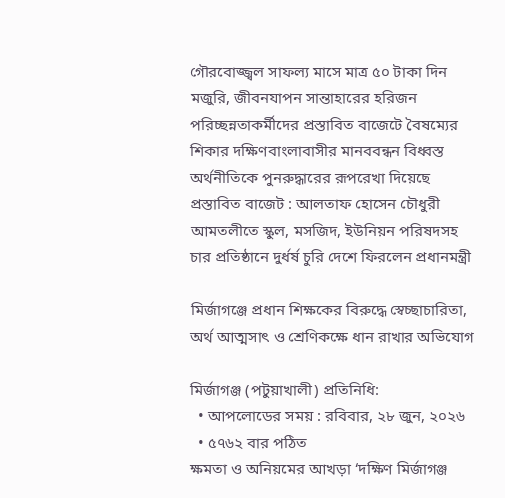গৌরবোজ্জ্বল সাফল্য মাসে মাত্র ৫০ টাকা দিন মজুরি, জীবনযাপন সান্তাহারের হরিজন পরিচ্ছন্নতাকর্মীদের প্রস্তাবিত বাজেটে বৈষম্যের শিকার দক্ষিণবাংলাবাসীর মানববন্ধন বিধ্বস্ত অর্থনীতিকে পুনরুদ্ধারের রূপরেখা দিয়েছে প্রস্তাবিত বাজেট : আলতাফ হোসেন চৌধুরী আমতলীতে স্কুল, মসজিদ, ইউনিয়ন পরিষদসহ চার প্রতিষ্ঠানে দুর্ধর্ষ চুরি দেশে ফিরলেন প্রধানমন্ত্রী

মির্জাগঞ্জে প্রধান শিক্ষকের বিরুদ্ধে স্বেচ্ছাচারিতা, অর্থ আত্মসাৎ ও শ্রেণিকক্ষে ধান রাখার অভিযোগ

মির্জাগঞ্জ (পটুয়াখালী) প্রতিনিধি:
  • আপলোডের সময় : রবিবার, ২৮ জুন, ২০২৬
  • ৫৭৬২ বার পঠিত
ক্ষমতা ও অনিয়মের আখড়া ‘দক্ষিণ মির্জাগঞ্জ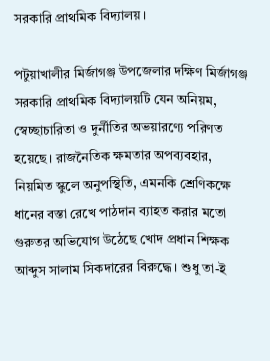সরকারি প্রাথমিক বিদ্যালয়।

পটুয়াখালীর মির্জাগঞ্জ উপজেলার দক্ষিণ মির্জাগঞ্জ সরকারি প্রাথমিক বিদ্যালয়টি যেন অনিয়ম, স্বেচ্ছাচারিতা ও দুর্নীতির অভয়ারণ্যে পরিণত হয়েছে। রাজনৈতিক ক্ষমতার অপব্যবহার, নিয়মিত স্কুলে অনুপস্থিতি, এমনকি শ্রেণিকক্ষে ধানের বস্তা রেখে পাঠদান ব্যাহত করার মতো গুরুতর অভিযোগ উঠেছে খোদ প্রধান শিক্ষক আব্দুস সালাম সিকদারের বিরুদ্ধে। শুধু তা-ই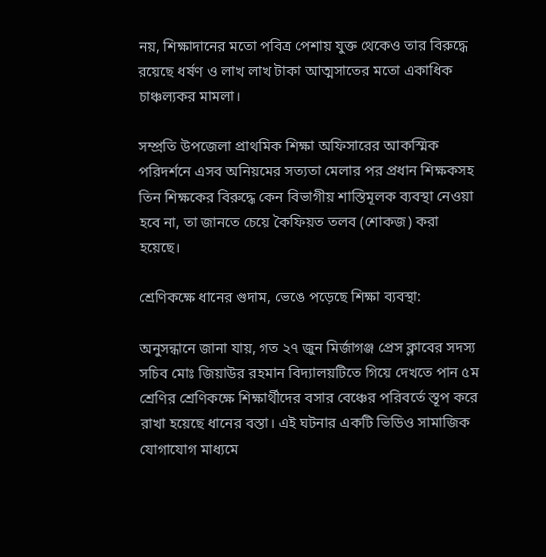নয়, শিক্ষাদানের মতো পবিত্র পেশায় যুক্ত থেকেও তার বিরুদ্ধে রয়েছে ধর্ষণ ও লাখ লাখ টাকা আত্মসাতের মতো একাধিক চাঞ্চল্যকর মামলা।

সম্প্রতি উপজেলা প্রাথমিক শিক্ষা অফিসারের আকস্মিক পরিদর্শনে এসব অনিয়মের সত্যতা মেলার পর প্রধান শিক্ষকসহ তিন শিক্ষকের বিরুদ্ধে কেন বিভাগীয় শাস্তিমূলক ব্যবস্থা নেওয়া হবে না, তা জানতে চেয়ে কৈফিয়ত তলব (শোকজ) করা হয়েছে।

শ্রেণিকক্ষে ধানের গুদাম, ভেঙে পড়েছে শিক্ষা ব্যবস্থা:

অনুসন্ধানে জানা যায়, গত ২৭ জুন মির্জাগঞ্জ প্রেস ক্লাবের সদস্য সচিব মোঃ জিয়াউর রহমান বিদ্যালয়টিতে গিয়ে দেখতে পান ৫ম শ্রেণির শ্রেণিকক্ষে শিক্ষার্থীদের বসার বেঞ্চের পরিবর্তে স্তূপ করে রাখা হয়েছে ধানের বস্তা। এই ঘটনার একটি ভিডিও সামাজিক যোগাযোগ মাধ্যমে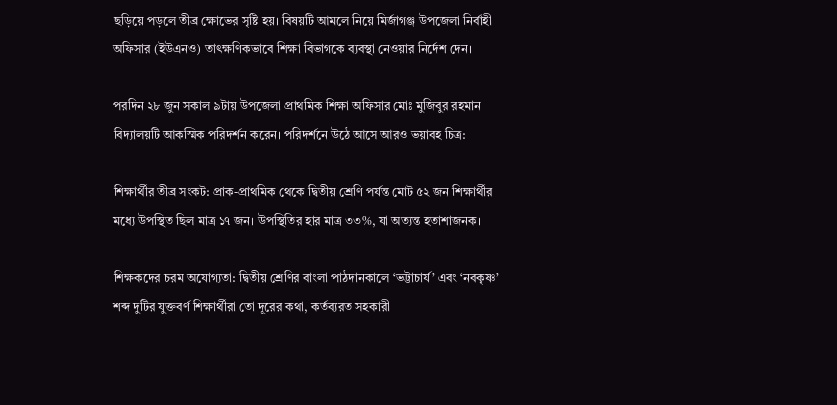ছড়িয়ে পড়লে তীব্র ক্ষোভের সৃষ্টি হয়। বিষয়টি আমলে নিয়ে মির্জাগঞ্জ উপজেলা নির্বাহী অফিসার (ইউএনও) তাৎক্ষণিকভাবে শিক্ষা বিভাগকে ব্যবস্থা নেওয়ার নির্দেশ দেন।

পরদিন ২৮ জুন সকাল ৯টায় উপজেলা প্রাথমিক শিক্ষা অফিসার মোঃ মুজিবুর রহমান বিদ্যালয়টি আকস্মিক পরিদর্শন করেন। পরিদর্শনে উঠে আসে আরও ভয়াবহ চিত্র:

শিক্ষার্থীর তীব্র সংকট: প্রাক-প্রাথমিক থেকে দ্বিতীয় শ্রেণি পর্যন্ত মোট ৫২ জন শিক্ষার্থীর মধ্যে উপস্থিত ছিল মাত্র ১৭ জন। উপস্থিতির হার মাত্র ৩৩%, যা অত্যন্ত হতাশাজনক।

শিক্ষকদের চরম অযোগ্যতা: দ্বিতীয় শ্রেণির বাংলা পাঠদানকালে ‘ভট্টাচার্য’ এবং ‘নবকৃষ্ণ’ শব্দ দুটির যুক্তবর্ণ শিক্ষার্থীরা তো দূরের কথা, কর্তব্যরত সহকারী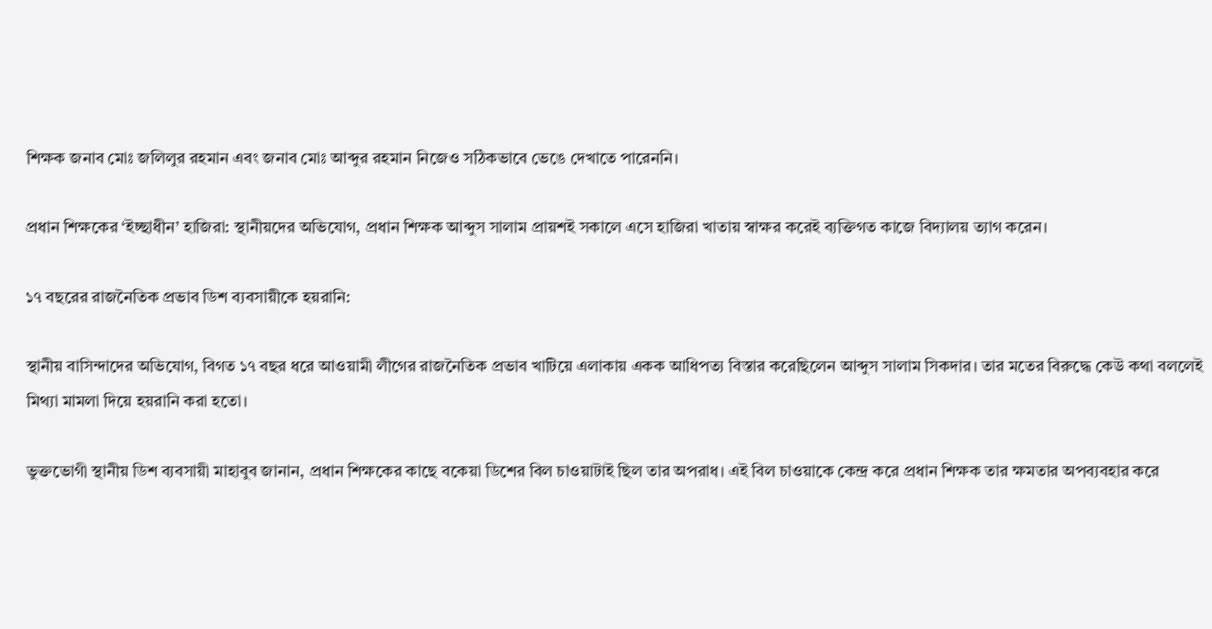শিক্ষক জনাব মোঃ জলিলুর রহমান এবং জনাব মোঃ আব্দুর রহমান নিজেও সঠিকভাবে ভেঙে দেখাতে পারেননি।

প্রধান শিক্ষকের ‘ইচ্ছাধীন’ হাজিরা: স্থানীয়দের অভিযোগ, প্রধান শিক্ষক আব্দুস সালাম প্রায়শই সকালে এসে হাজিরা খাতায় স্বাক্ষর করেই ব্যক্তিগত কাজে বিদ্যালয় ত্যাগ করেন।

১৭ বছরের রাজনৈতিক প্রভাব ডিশ ব্যবসায়ীকে হয়রানি:

স্থানীয় বাসিন্দাদের অভিযোগ, বিগত ১৭ বছর ধরে আওয়ামী লীগের রাজনৈতিক প্রভাব খাটিয়ে এলাকায় একক আধিপত্য বিস্তার করেছিলেন আব্দুস সালাম সিকদার। তার মতের বিরুদ্ধে কেউ কথা বললেই মিথ্যা মামলা দিয়ে হয়রানি করা হতো।

ভুক্তভোগী স্থানীয় ডিশ ব্যবসায়ী মাহাবুব জানান, প্রধান শিক্ষকের কাছে বকেয়া ডিশের বিল চাওয়াটাই ছিল তার অপরাধ। এই বিল চাওয়াকে কেন্দ্র করে প্রধান শিক্ষক তার ক্ষমতার অপব্যবহার করে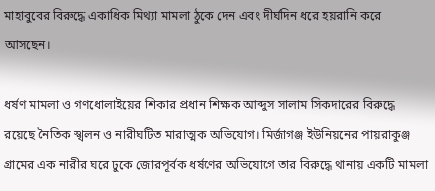মাহাবুবের বিরুদ্ধে একাধিক মিথ্যা মামলা ঠুকে দেন এবং দীর্ঘদিন ধরে হয়রানি করে আসছেন।

ধর্ষণ মামলা ও গণধোলাইয়ের শিকার প্রধান শিক্ষক আব্দুস সালাম সিকদারের বিরুদ্ধে রয়েছে নৈতিক স্খলন ও নারীঘটিত মারাত্মক অভিযোগ। মির্জাগঞ্জ ইউনিয়নের পায়রাকুঞ্জ গ্রামের এক নারীর ঘরে ঢুকে জোরপূর্বক ধর্ষণের অভিযোগে তার বিরুদ্ধে থানায় একটি মামলা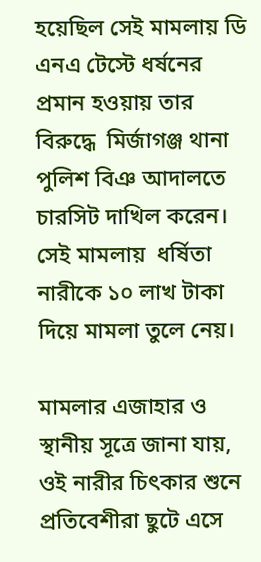হয়েছিল সেই মামলায় ডি এনএ টেস্টে ধর্ষনের প্রমান হওয়ায় তার বিরুদ্ধে  মির্জাগঞ্জ থানা পুলিশ বিঞ আদালতে চারসিট দাখিল করেন।  সেই মামলায়  ধর্ষিতা নারীকে ১০ লাখ টাকা দিয়ে মামলা তুলে নেয়।

মামলার এজাহার ও স্থানীয় সূত্রে জানা যায়, ওই নারীর চিৎকার শুনে প্রতিবেশীরা ছুটে এসে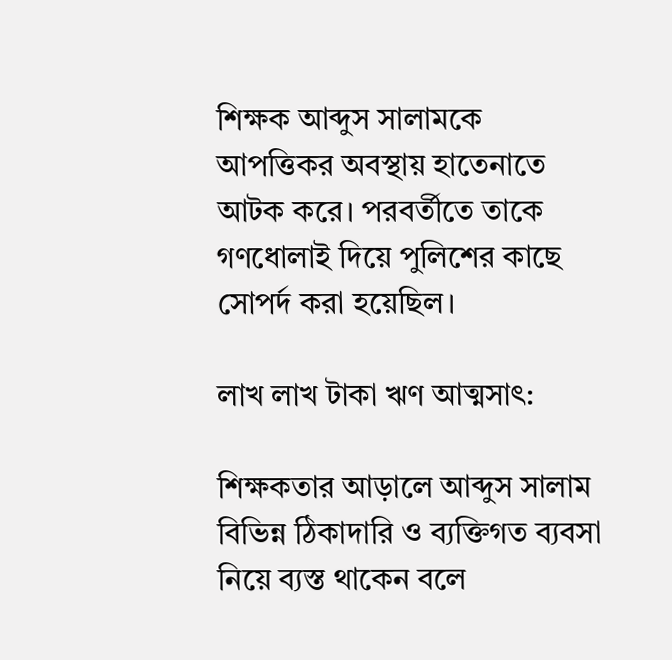শিক্ষক আব্দুস সালামকে আপত্তিকর অবস্থায় হাতেনাতে আটক করে। পরবর্তীতে তাকে গণধোলাই দিয়ে পুলিশের কাছে সোপর্দ করা হয়েছিল।

লাখ লাখ টাকা ঋণ আত্মসাৎ:

শিক্ষকতার আড়ালে আব্দুস সালাম বিভিন্ন ঠিকাদারি ও ব্যক্তিগত ব্যবসা নিয়ে ব্যস্ত থাকেন বলে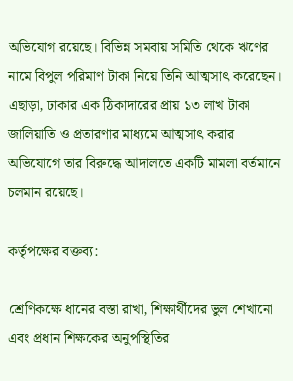অভিযোগ রয়েছে। বিভিন্ন সমবায় সমিতি থেকে ঋণের নামে বিপুল পরিমাণ টাকা নিয়ে তিনি আত্মসাৎ করেছেন। এছাড়া, ঢাকার এক ঠিকাদারের প্রায় ১৩ লাখ টাকা জালিয়াতি ও প্রতারণার মাধ্যমে আত্মসাৎ করার অভিযোগে তার বিরুদ্ধে আদালতে একটি মামলা বর্তমানে চলমান রয়েছে।

কর্তৃপক্ষের বক্তব্য:

শ্রেণিকক্ষে ধানের বস্তা রাখা, শিক্ষার্থীদের ভুল শেখানো এবং প্রধান শিক্ষকের অনুপস্থিতির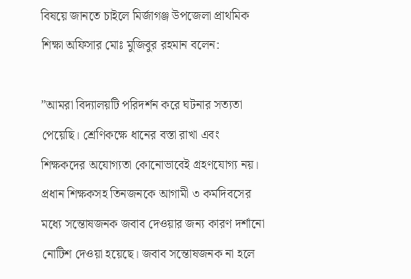বিষয়ে জানতে চাইলে মির্জাগঞ্জ উপজেলা প্রাথমিক শিক্ষা অফিসার মোঃ মুজিবুর রহমান বলেন:

”আমরা বিদ্যালয়টি পরিদর্শন করে ঘটনার সত্যতা পেয়েছি। শ্রেণিকক্ষে ধানের বস্তা রাখা এবং শিক্ষকদের অযোগ্যতা কোনোভাবেই গ্রহণযোগ্য নয়। প্রধান শিক্ষকসহ তিনজনকে আগামী ৩ কর্মদিবসের মধ্যে সন্তোষজনক জবাব দেওয়ার জন্য কারণ দর্শানো নোটিশ দেওয়া হয়েছে। জবাব সন্তোষজনক না হলে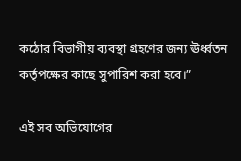কঠোর বিভাগীয় ব্যবস্থা গ্রহণের জন্য ঊর্ধ্বতন কর্তৃপক্ষের কাছে সুপারিশ করা হবে।”

এই সব অভিযোগের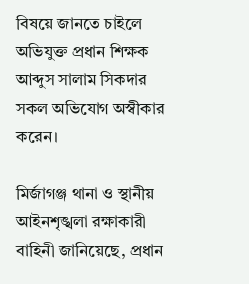বিষয়ে জানতে চাইলে অভিযুক্ত প্রধান শিক্ষক আব্দুস সালাম সিকদার সকল অভিযোগ অস্বীকার করেন।

মির্জাগঞ্জ থানা ও স্থানীয় আইনশৃঙ্খলা রক্ষাকারী বাহিনী জানিয়েছে, প্রধান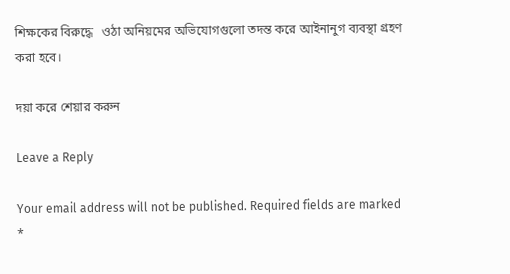শিক্ষকের বিরুদ্ধে   ওঠা অনিয়মের অভিযোগগুলো তদন্ত করে আইনানুগ ব্যবস্থা গ্রহণ করা হবে।

দয়া করে শেয়ার করুন

Leave a Reply

Your email address will not be published. Required fields are marked *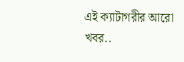এই ক্যাটাগরীর আরো খবর..